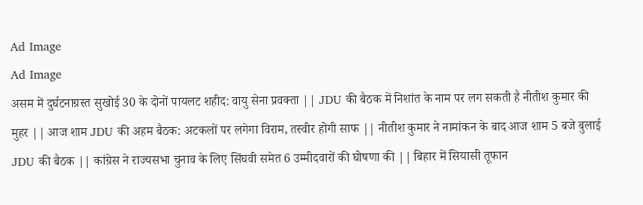Ad Image
Ad Image
असम में दुर्घटनाग्रस्त सुखोई 30 के दोनों पायलट शहीद: वायु सेना प्रवक्ता || JDU की बैठक में निशांत के नाम पर लग सकती है नीतीश कुमार की मुहर || आज शाम JDU की अहम बैठक: अटकलों पर लगेगा विराम, तस्वीर होगी साफ || नीतीश कुमार ने नामांकन के बाद आज शाम 5 बजे बुलाई JDU की बैठक || कांग्रेस ने राज्यसभा चुनाव के लिए सिंघवी समेत 6 उम्मीदवारों की घोषणा की || बिहार में सियासी तूफान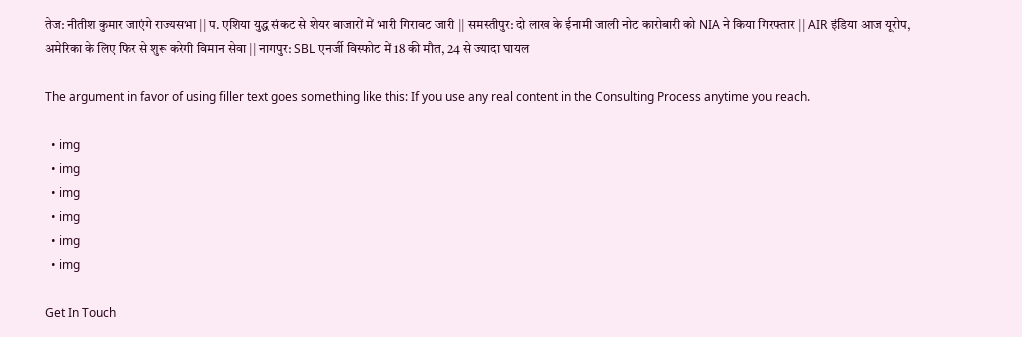तेज: नीतीश कुमार जाएंगे राज्यसभा || प. एशिया युद्ध संकट से शेयर बाजारों में भारी गिरावट जारी || समस्तीपुर: दो लाख के ईनामी जाली नोट कारोबारी को NIA ने किया गिरफ्तार || AIR इंडिया आज यूरोप, अमेरिका के लिए फिर से शुरू करेगी विमान सेवा || नागपुर: SBL एनर्जी विस्फोट में 18 की मौत, 24 से ज्यादा घायल

The argument in favor of using filler text goes something like this: If you use any real content in the Consulting Process anytime you reach.

  • img
  • img
  • img
  • img
  • img
  • img

Get In Touch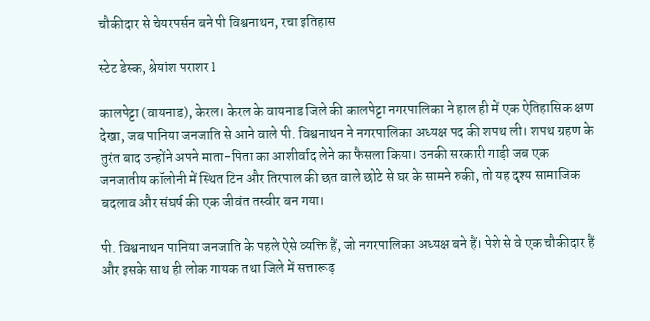चौकीदार से चेयरपर्सन बने पी विश्वनाथन, रचा इतिहास

स्टेट डेस्क, श्रेयांश पराशर l

कालपेट्टा (वायनाड), केरल। केरल के वायनाड जिले की कालपेट्टा नगरपालिका ने हाल ही में एक ऐतिहासिक क्षण देखा, जब पानिया जनजाति से आने वाले पी. विश्वनाथन ने नगरपालिका अध्यक्ष पद की शपथ ली। शपथ ग्रहण के तुरंत बाद उन्होंने अपने माता-पिता का आशीर्वाद लेने का फैसला किया। उनकी सरकारी गाड़ी जब एक जनजातीय कॉलोनी में स्थित टिन और तिरपाल की छत वाले छोटे से घर के सामने रुकी, तो यह दृश्य सामाजिक बदलाव और संघर्ष की एक जीवंत तस्वीर बन गया।

पी. विश्वनाथन पानिया जनजाति के पहले ऐसे व्यक्ति हैं, जो नगरपालिका अध्यक्ष बने हैं। पेशे से वे एक चौकीदार हैं और इसके साथ ही लोक गायक तथा जिले में सत्तारूढ़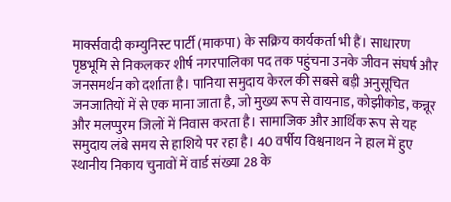मार्क्सवादी कम्युनिस्ट पार्टी (माकपा) के सक्रिय कार्यकर्ता भी हैं। साधारण पृष्ठभूमि से निकलकर शीर्ष नगरपालिका पद तक पहुंचना उनके जीवन संघर्ष और जनसमर्थन को दर्शाता है। पानिया समुदाय केरल की सबसे बड़ी अनुसूचित जनजातियों में से एक माना जाता है, जो मुख्य रूप से वायनाड, कोझीकोड, कन्नूर और मलप्पुरम जिलों में निवास करता है। सामाजिक और आर्थिक रूप से यह समुदाय लंबे समय से हाशिये पर रहा है। 40 वर्षीय विश्वनाथन ने हाल में हुए स्थानीय निकाय चुनावों में वार्ड संख्या 28 के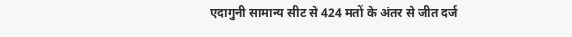एदागुनी सामान्य सीट से 424 मतों के अंतर से जीत दर्ज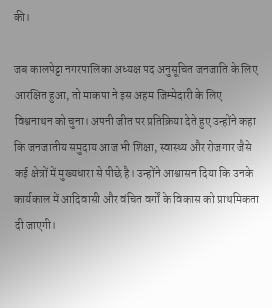की।

जब कालपेट्टा नगरपालिका अध्यक्ष पद अनुसूचित जनजाति के लिए आरक्षित हुआ, तो माकपा ने इस अहम जिम्मेदारी के लिए विश्वनाथन को चुना। अपनी जीत पर प्रतिक्रिया देते हुए उन्होंने कहा कि जनजातीय समुदाय आज भी शिक्षा, स्वास्थ्य और रोजगार जैसे कई क्षेत्रों में मुख्यधारा से पीछे है। उन्होंने आश्वासन दिया कि उनके कार्यकाल में आदिवासी और वंचित वर्गों के विकास को प्राथमिकता दी जाएगी।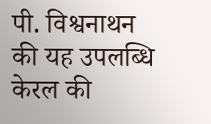पी. विश्वनाथन की यह उपलब्धि केरल की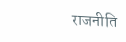राजनीति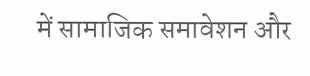में सामाजिक समावेशन और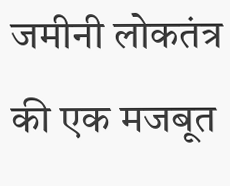जमीनी लोकतंत्र की एक मजबूत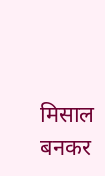मिसाल बनकर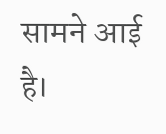सामने आई है।